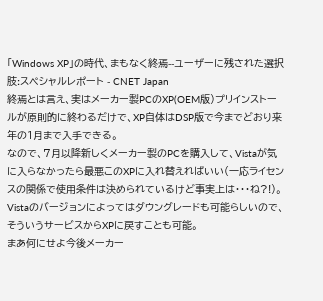「Windows XP」の時代、まもなく終焉--ユーザーに残された選択肢:スペシャルレポート - CNET Japan
終焉とは言え、実はメーカー製PCのXP(OEM版)プリインストールが原則的に終わるだけで、XP自体はDSP版で今までどおり来年の1月まで入手できる。
なので、7月以降新しくメーカー製のPCを購入して、Vistaが気に入らなかったら最悪このXPに入れ替えればいい(一応ライセンスの関係で使用条件は決められているけど事実上は・・・ね?!)。
Vistaのバージョンによってはダウングレードも可能らしいので、そういうサービスからXPに戻すことも可能。
まあ何にせよ今後メーカー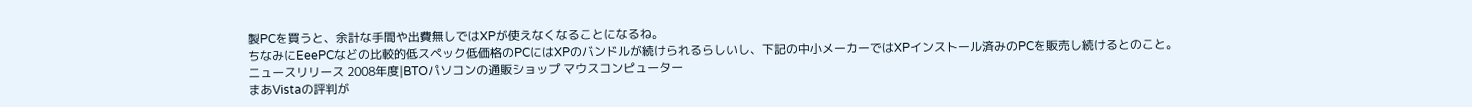製PCを買うと、余計な手間や出費無しではXPが使えなくなることになるね。
ちなみにEeePCなどの比較的低スペック低価格のPCにはXPのバンドルが続けられるらしいし、下記の中小メーカーではXPインストール済みのPCを販売し続けるとのこと。
ニュースリリース 2008年度|BTOパソコンの通販ショップ マウスコンピューター
まあVistaの評判が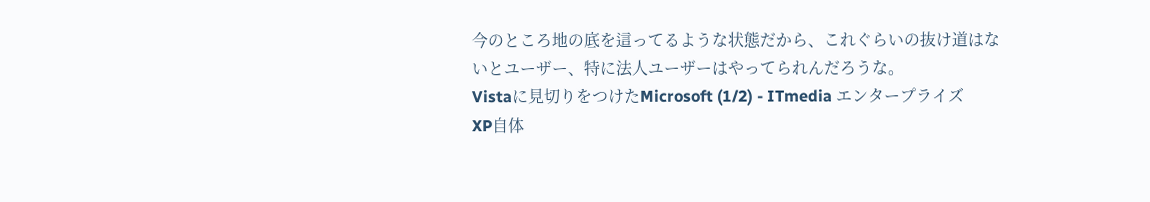今のところ地の底を這ってるような状態だから、これぐらいの抜け道はないとユーザー、特に法人ユーザーはやってられんだろうな。
Vistaに見切りをつけたMicrosoft (1/2) - ITmedia エンタープライズ
XP自体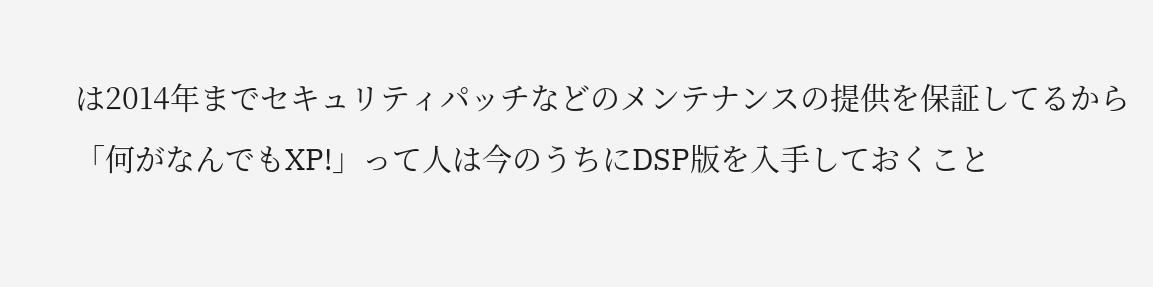は2014年までセキュリティパッチなどのメンテナンスの提供を保証してるから「何がなんでもXP!」って人は今のうちにDSP版を入手しておくこと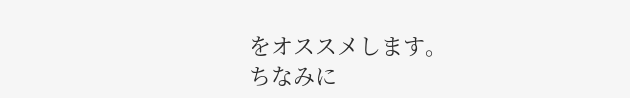をオススメします。
ちなみに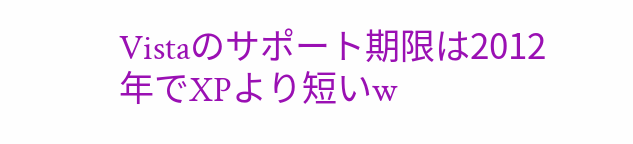Vistaのサポート期限は2012年でXPより短いw